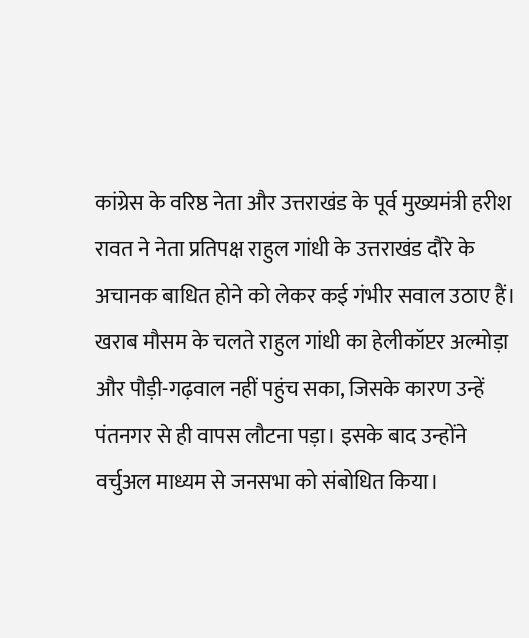कांग्रेस के वरिष्ठ नेता और उत्तराखंड के पूर्व मुख्यमंत्री हरीश रावत ने नेता प्रतिपक्ष राहुल गांधी के उत्तराखंड दौरे के अचानक बाधित होने को लेकर कई गंभीर सवाल उठाए हैं। खराब मौसम के चलते राहुल गांधी का हेलीकॉप्टर अल्मोड़ा और पौड़ी-गढ़वाल नहीं पहुंच सका, जिसके कारण उन्हें पंतनगर से ही वापस लौटना पड़ा। इसके बाद उन्होंने वर्चुअल माध्यम से जनसभा को संबोधित किया।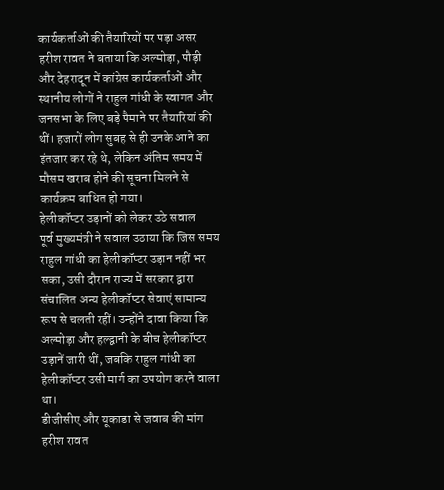कार्यकर्ताओं की तैयारियों पर पड़ा असर
हरीश रावत ने बताया कि अल्मोड़ा, पौड़ी और देहरादून में कांग्रेस कार्यकर्ताओं और स्थानीय लोगों ने राहुल गांधी के स्वागत और जनसभा के लिए बड़े पैमाने पर तैयारियां की थीं। हजारों लोग सुबह से ही उनके आने का इंतजार कर रहे थे, लेकिन अंतिम समय में मौसम खराब होने की सूचना मिलने से कार्यक्रम बाधित हो गया।
हेलीकॉप्टर उड़ानों को लेकर उठे सवाल
पूर्व मुख्यमंत्री ने सवाल उठाया कि जिस समय राहुल गांधी का हेलीकॉप्टर उड़ान नहीं भर सका, उसी दौरान राज्य में सरकार द्वारा संचालित अन्य हेलीकॉप्टर सेवाएं सामान्य रूप से चलती रहीं। उन्होंने दावा किया कि अल्मोड़ा और हल्द्वानी के बीच हेलीकॉप्टर उड़ानें जारी थीं, जबकि राहुल गांधी का हेलीकॉप्टर उसी मार्ग का उपयोग करने वाला था।
डीजीसीए और यूकाडा से जवाब की मांग
हरीश रावत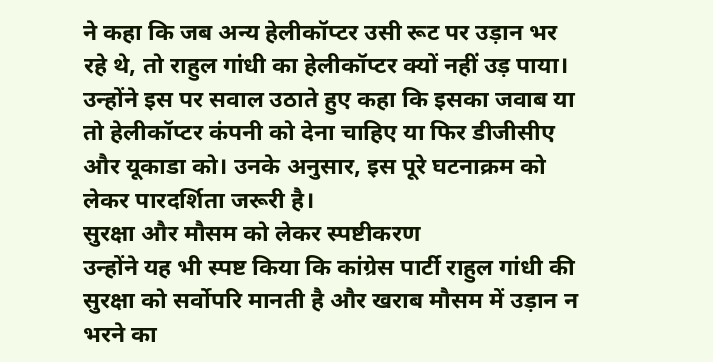ने कहा कि जब अन्य हेलीकॉप्टर उसी रूट पर उड़ान भर रहे थे, तो राहुल गांधी का हेलीकॉप्टर क्यों नहीं उड़ पाया। उन्होंने इस पर सवाल उठाते हुए कहा कि इसका जवाब या तो हेलीकॉप्टर कंपनी को देना चाहिए या फिर डीजीसीए और यूकाडा को। उनके अनुसार, इस पूरे घटनाक्रम को लेकर पारदर्शिता जरूरी है।
सुरक्षा और मौसम को लेकर स्पष्टीकरण
उन्होंने यह भी स्पष्ट किया कि कांग्रेस पार्टी राहुल गांधी की सुरक्षा को सर्वोपरि मानती है और खराब मौसम में उड़ान न भरने का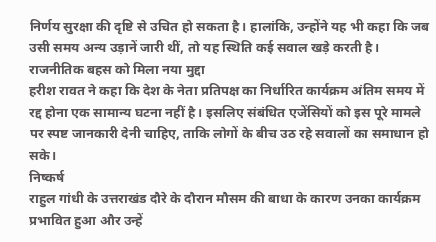निर्णय सुरक्षा की दृष्टि से उचित हो सकता है। हालांकि, उन्होंने यह भी कहा कि जब उसी समय अन्य उड़ानें जारी थीं, तो यह स्थिति कई सवाल खड़े करती है।
राजनीतिक बहस को मिला नया मुद्दा
हरीश रावत ने कहा कि देश के नेता प्रतिपक्ष का निर्धारित कार्यक्रम अंतिम समय में रद्द होना एक सामान्य घटना नहीं है। इसलिए संबंधित एजेंसियों को इस पूरे मामले पर स्पष्ट जानकारी देनी चाहिए, ताकि लोगों के बीच उठ रहे सवालों का समाधान हो सके।
निष्कर्ष
राहुल गांधी के उत्तराखंड दौरे के दौरान मौसम की बाधा के कारण उनका कार्यक्रम प्रभावित हुआ और उन्हें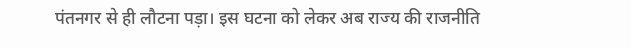पंतनगर से ही लौटना पड़ा। इस घटना को लेकर अब राज्य की राजनीति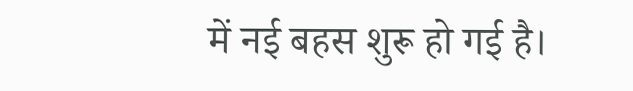में नई बहस शुरू हो गई है।